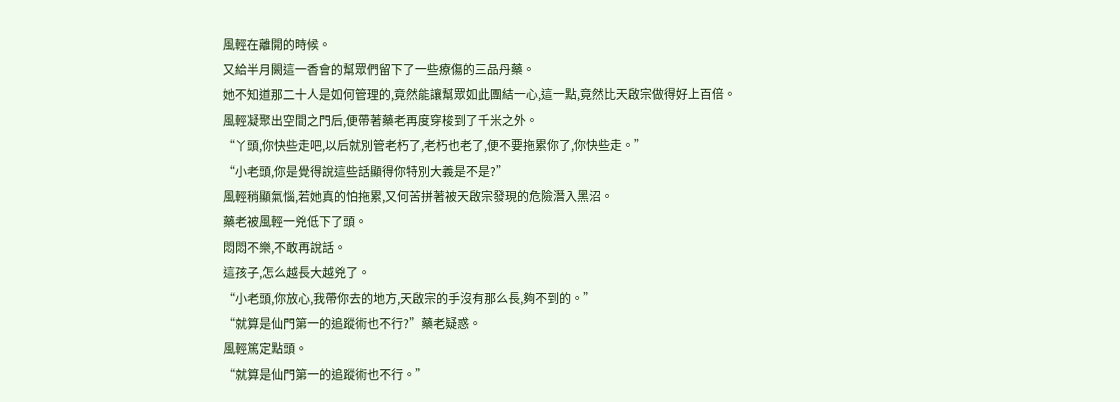風輕在離開的時候。
又給半月闕這一香會的幫眾們留下了一些療傷的三品丹藥。
她不知道那二十人是如何管理的,竟然能讓幫眾如此團結一心,這一點,竟然比天啟宗做得好上百倍。
風輕凝聚出空間之門后,便帶著藥老再度穿梭到了千米之外。
“丫頭,你快些走吧,以后就別管老朽了,老朽也老了,便不要拖累你了,你快些走。”
“小老頭,你是覺得說這些話顯得你特別大義是不是?”
風輕稍顯氣惱,若她真的怕拖累,又何苦拼著被天啟宗發現的危險潛入黑沼。
藥老被風輕一兇低下了頭。
悶悶不樂,不敢再說話。
這孩子,怎么越長大越兇了。
“小老頭,你放心,我帶你去的地方,天啟宗的手沒有那么長,夠不到的。”
“就算是仙門第一的追蹤術也不行?”藥老疑惑。
風輕篤定點頭。
“就算是仙門第一的追蹤術也不行。”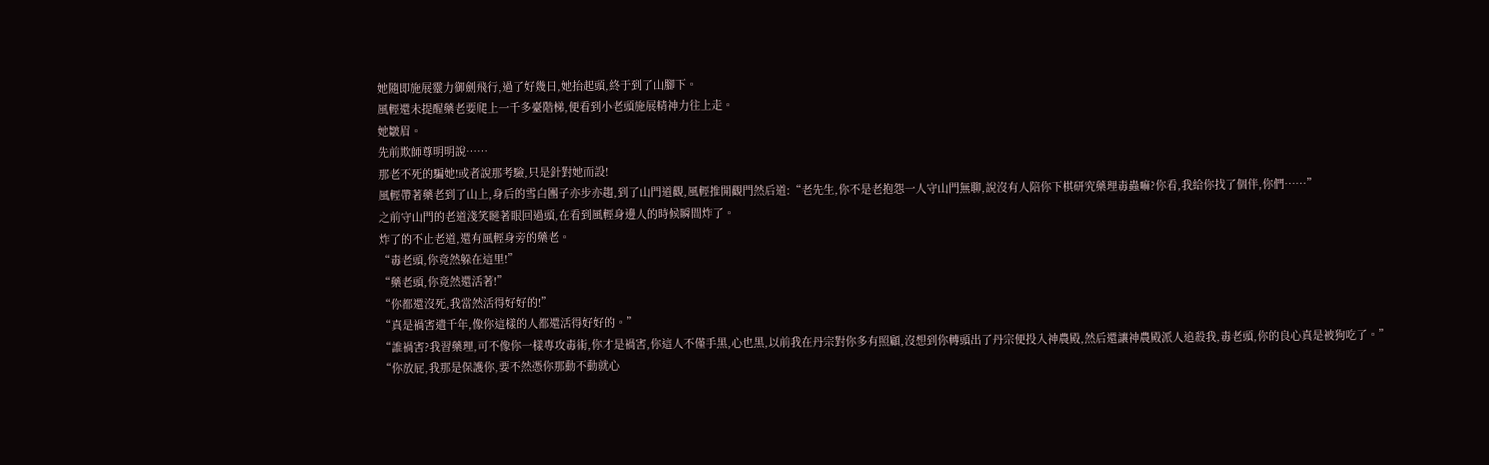她隨即施展靈力御劍飛行,過了好幾日,她抬起頭,終于到了山腳下。
風輕還未提醒藥老要爬上一千多臺階梯,便看到小老頭施展精神力往上走。
她皺眉。
先前欺師尊明明說……
那老不死的騙她!或者說那考驗,只是針對她而設!
風輕帶著藥老到了山上,身后的雪白團子亦步亦趨,到了山門道觀,風輕推開觀門然后道:“老先生,你不是老抱怨一人守山門無聊,說沒有人陪你下棋研究藥理毒蟲嘛?你看,我給你找了個伴,你們……”
之前守山門的老道淺笑瞇著眼回過頭,在看到風輕身邊人的時候瞬間炸了。
炸了的不止老道,還有風輕身旁的藥老。
“毒老頭,你竟然躲在這里!”
“藥老頭,你竟然還活著!”
“你都還沒死,我當然活得好好的!”
“真是禍害遺千年,像你這樣的人都還活得好好的。”
“誰禍害?我習藥理,可不像你一樣專攻毒術,你才是禍害,你這人不僅手黑,心也黑,以前我在丹宗對你多有照顧,沒想到你轉頭出了丹宗便投入神農殿,然后還讓神農殿派人追殺我,毒老頭,你的良心真是被狗吃了。”
“你放屁,我那是保護你,要不然憑你那動不動就心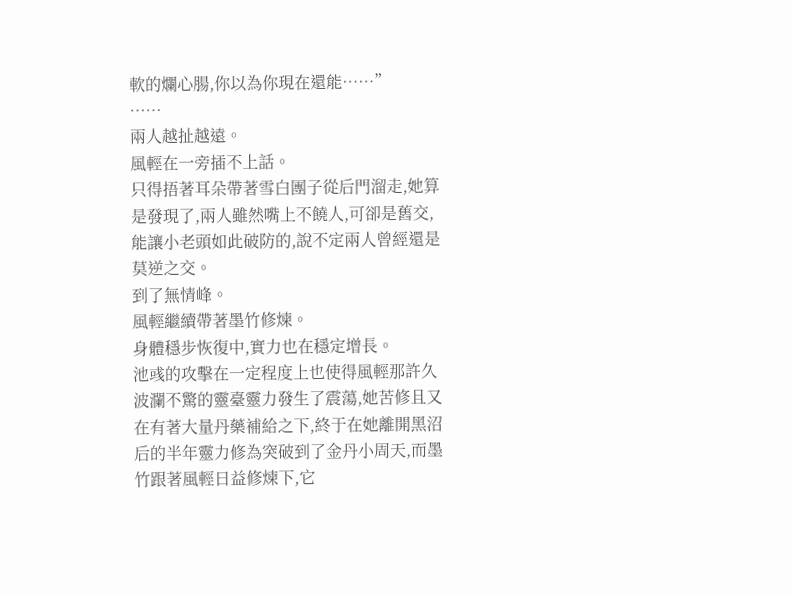軟的爛心腸,你以為你現在還能……”
……
兩人越扯越遠。
風輕在一旁插不上話。
只得捂著耳朵帶著雪白團子從后門溜走,她算是發現了,兩人雖然嘴上不饒人,可卻是舊交,能讓小老頭如此破防的,說不定兩人曾經還是莫逆之交。
到了無情峰。
風輕繼續帶著墨竹修煉。
身體穩步恢復中,實力也在穩定增長。
池彧的攻擊在一定程度上也使得風輕那許久波瀾不驚的靈臺靈力發生了震蕩,她苦修且又在有著大量丹藥補給之下,終于在她離開黑沼后的半年靈力修為突破到了金丹小周天,而墨竹跟著風輕日益修煉下,它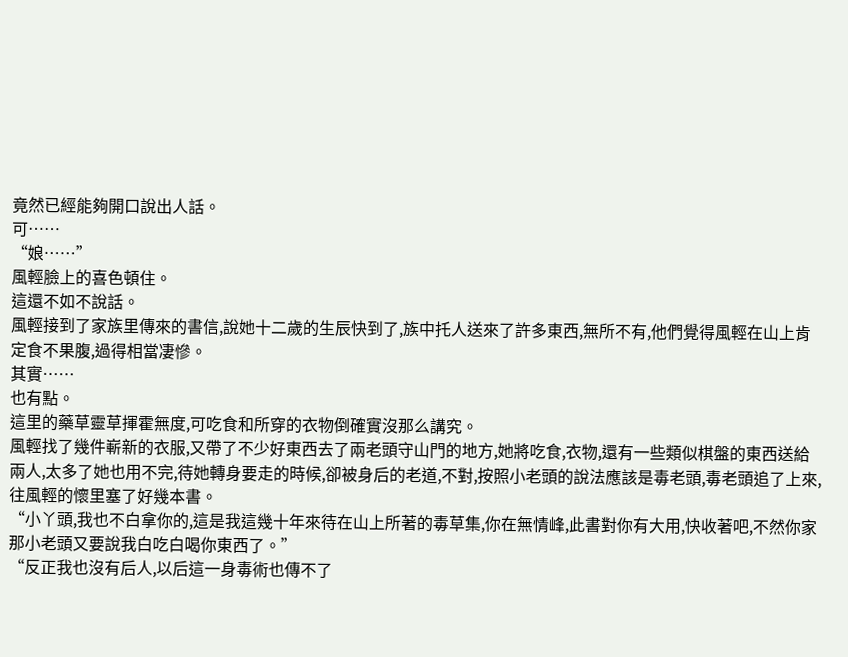竟然已經能夠開口說出人話。
可……
“娘……”
風輕臉上的喜色頓住。
這還不如不說話。
風輕接到了家族里傳來的書信,說她十二歲的生辰快到了,族中托人送來了許多東西,無所不有,他們覺得風輕在山上肯定食不果腹,過得相當凄慘。
其實……
也有點。
這里的藥草靈草揮霍無度,可吃食和所穿的衣物倒確實沒那么講究。
風輕找了幾件嶄新的衣服,又帶了不少好東西去了兩老頭守山門的地方,她將吃食,衣物,還有一些類似棋盤的東西送給兩人,太多了她也用不完,待她轉身要走的時候,卻被身后的老道,不對,按照小老頭的說法應該是毒老頭,毒老頭追了上來,往風輕的懷里塞了好幾本書。
“小丫頭,我也不白拿你的,這是我這幾十年來待在山上所著的毒草集,你在無情峰,此書對你有大用,快收著吧,不然你家那小老頭又要說我白吃白喝你東西了。”
“反正我也沒有后人,以后這一身毒術也傳不了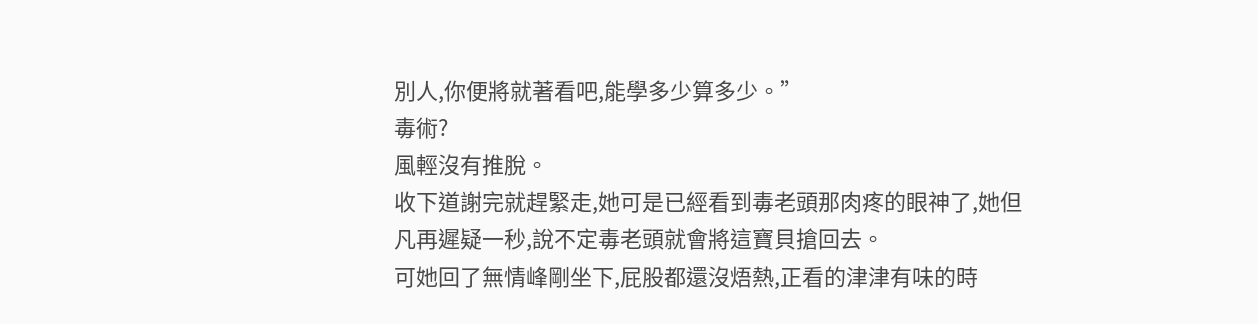別人,你便將就著看吧,能學多少算多少。”
毒術?
風輕沒有推脫。
收下道謝完就趕緊走,她可是已經看到毒老頭那肉疼的眼神了,她但凡再遲疑一秒,說不定毒老頭就會將這寶貝搶回去。
可她回了無情峰剛坐下,屁股都還沒焐熱,正看的津津有味的時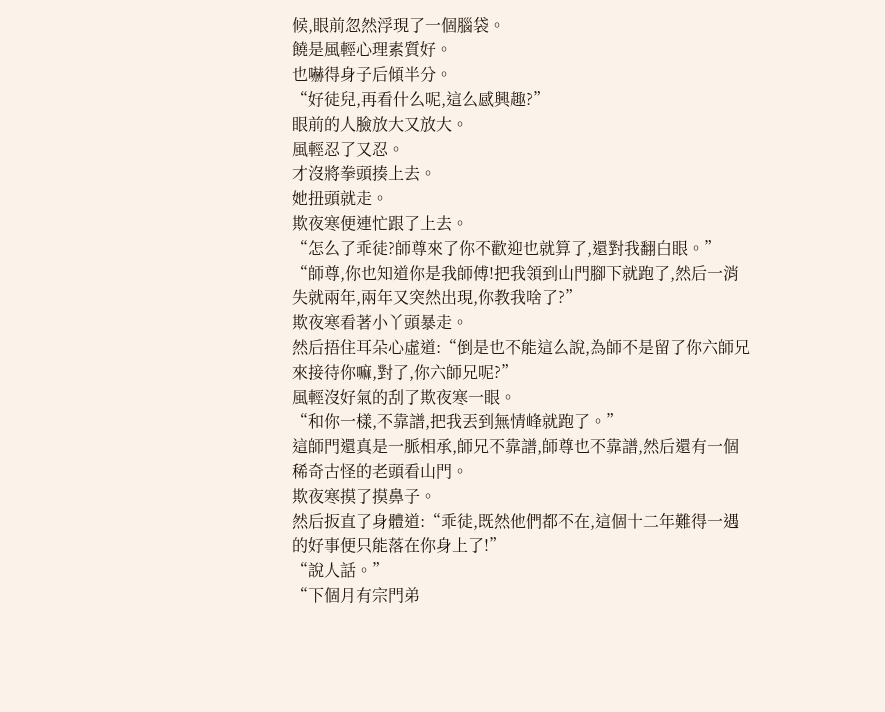候,眼前忽然浮現了一個腦袋。
饒是風輕心理素質好。
也嚇得身子后傾半分。
“好徒兒,再看什么呢,這么感興趣?”
眼前的人臉放大又放大。
風輕忍了又忍。
才沒將拳頭揍上去。
她扭頭就走。
欺夜寒便連忙跟了上去。
“怎么了乖徒?師尊來了你不歡迎也就算了,還對我翻白眼。”
“師尊,你也知道你是我師傅!把我領到山門腳下就跑了,然后一消失就兩年,兩年又突然出現,你教我啥了?”
欺夜寒看著小丫頭暴走。
然后捂住耳朵心虛道:“倒是也不能這么說,為師不是留了你六師兄來接待你嘛,對了,你六師兄呢?”
風輕沒好氣的刮了欺夜寒一眼。
“和你一樣,不靠譜,把我丟到無情峰就跑了。”
這師門還真是一脈相承,師兄不靠譜,師尊也不靠譜,然后還有一個稀奇古怪的老頭看山門。
欺夜寒摸了摸鼻子。
然后扳直了身體道:“乖徒,既然他們都不在,這個十二年難得一遇的好事便只能落在你身上了!”
“說人話。”
“下個月有宗門弟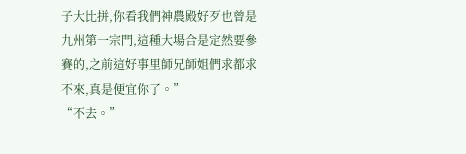子大比拼,你看我們神農殿好歹也曾是九州第一宗門,這種大場合是定然要參賽的,之前這好事里師兄師姐們求都求不來,真是便宜你了。”
“不去。”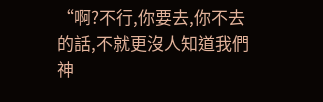“啊?不行,你要去,你不去的話,不就更沒人知道我們神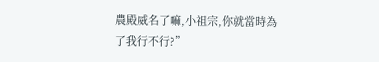農殿威名了嘛,小祖宗,你就當時為了我行不行?”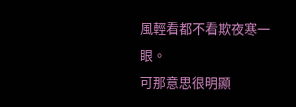風輕看都不看欺夜寒一眼。
可那意思很明顯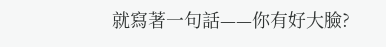就寫著一句話——你有好大臉?